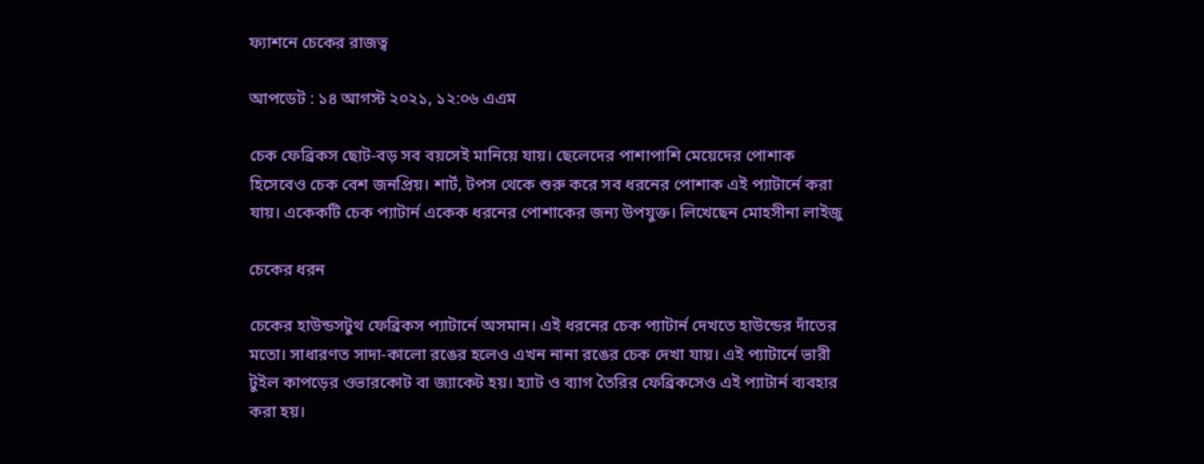ফ্যাশনে চেকের রাজত্ব

আপডেট : ১৪ আগস্ট ২০২১, ১২:০৬ এএম

চেক ফেব্রিকস ছোট-বড় সব বয়সেই মানিয়ে যায়। ছেলেদের পাশাপাশি মেয়েদের পোশাক হিসেবেও চেক বেশ জনপ্রিয়। শার্ট, টপস থেকে শুরু করে সব ধরনের পোশাক এই প্যাটার্নে করা যায়। একেকটি চেক প্যাটার্ন একেক ধরনের পোশাকের জন্য উপযুক্ত। লিখেছেন মোহসীনা লাইজু

চেকের ধরন

চেকের হাউন্ডসটুথ ফেব্রিকস প্যাটার্নে অসমান। এই ধরনের চেক প্যাটার্ন দেখতে হাউন্ডের দাঁতের মতো। সাধারণত সাদা-কালো রঙের হলেও এখন নানা রঙের চেক দেখা যায়। এই প্যাটার্নে ভারী টুইল কাপড়ের ওভারকোট বা জ্যাকেট হয়। হ্যাট ও ব্যাগ তৈরির ফেব্রিকসেও এই প্যাটার্ন ব্যবহার করা হয়।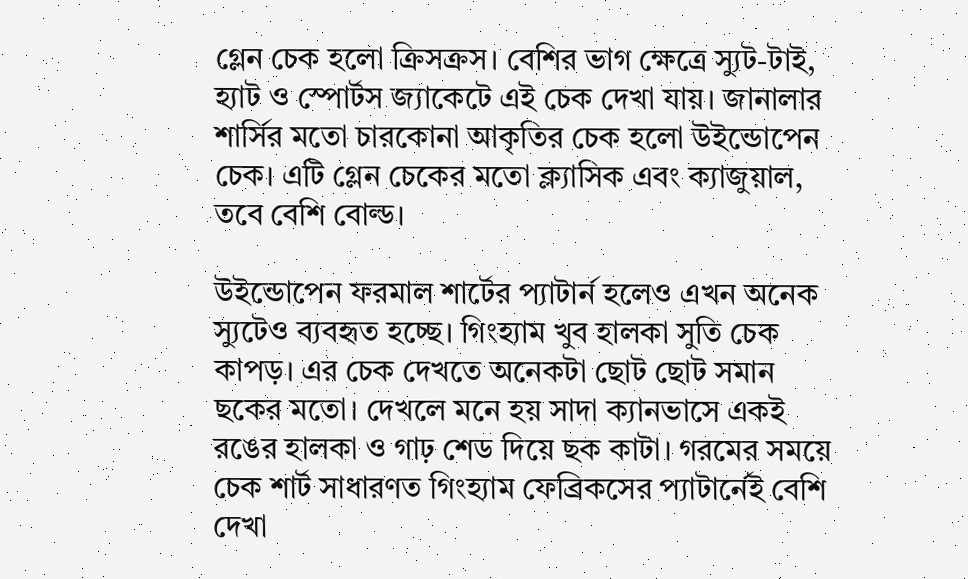গ্লেন চেক হলো ক্রিসক্রস। বেশির ভাগ ক্ষেত্রে স্যুট-টাই, হ্যাট ও স্পোর্টস জ্যাকেটে এই চেক দেখা যায়। জানালার শার্সির মতো চারকোনা আকৃতির চেক হলো উইন্ডোপেন চেক। এটি গ্লেন চেকের মতো ক্ল্যাসিক এবং ক্যাজুয়াল, তবে বেশি বোল্ড।

উইন্ডোপেন ফরমাল শার্টের প্যাটার্ন হলেও এখন অনেক স্যুটেও ব্যবহৃত হচ্ছে। গিংহ্যাম খুব হালকা সুতি চেক কাপড়। এর চেক দেখতে অনেকটা ছোট ছোট সমান ছকের মতো। দেখলে মনে হয় সাদা ক্যানভাসে একই রঙের হালকা ও গাঢ় শেড দিয়ে ছক কাটা। গরমের সময়ে চেক শার্ট সাধারণত গিংহ্যাম ফেব্রিকসের প্যাটার্নেই বেশি দেখা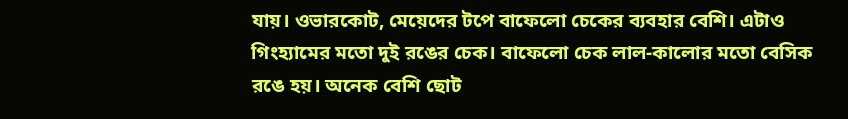যায়। ওভারকোট, মেয়েদের টপে বাফেলো চেকের ব্যবহার বেশি। এটাও গিংহ্যামের মতো দুই রঙের চেক। বাফেলো চেক লাল-কালোর মতো বেসিক রঙে হয়। অনেক বেশি ছোট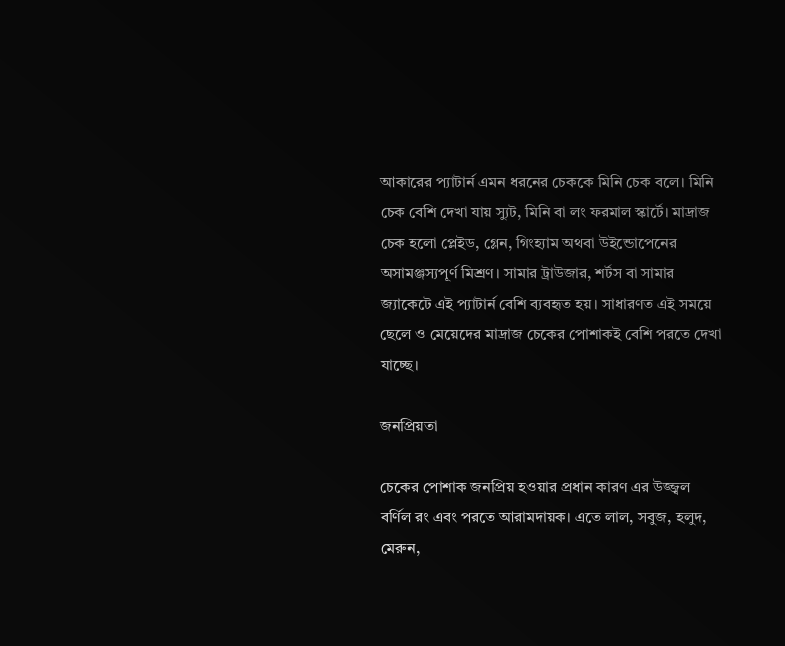আকারের প্যাটার্ন এমন ধরনের চেককে মিনি চেক বলে। মিনি চেক বেশি দেখা যায় স্যুট, মিনি বা লং ফরমাল স্কার্টে। মাদ্রাজ চেক হলো প্লেইড, গ্লেন, গিংহ্যাম অথবা উইন্ডোপেনের অসামঞ্জস্যপূর্ণ মিশ্রণ। সামার ট্রাউজার, শর্টস বা সামার জ্যাকেটে এই প্যাটার্ন বেশি ব্যবহৃত হয়। সাধারণত এই সময়ে ছেলে ও মেয়েদের মাদ্রাজ চেকের পোশাকই বেশি পরতে দেখা যাচ্ছে।

জনপ্রিয়তা

চেকের পোশাক জনপ্রিয় হওয়ার প্রধান কারণ এর উজ্জ্বল বর্ণিল রং এবং পরতে আরামদায়ক। এতে লাল, সবুজ, হলুদ, মেরুন,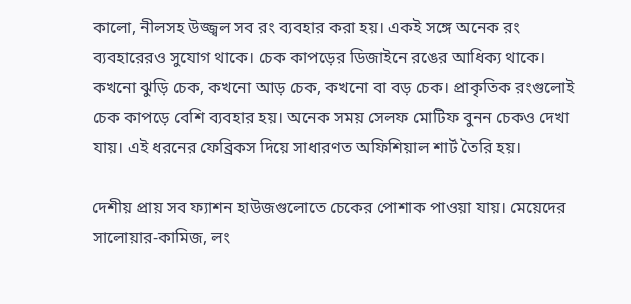কালো, নীলসহ উজ্জ্বল সব রং ব্যবহার করা হয়। একই সঙ্গে অনেক রং ব্যবহারেরও সুযোগ থাকে। চেক কাপড়ের ডিজাইনে রঙের আধিক্য থাকে। কখনো ঝুড়ি চেক, কখনো আড় চেক, কখনো বা বড় চেক। প্রাকৃতিক রংগুলোই চেক কাপড়ে বেশি ব্যবহার হয়। অনেক সময় সেলফ মোটিফ বুনন চেকও দেখা যায়। এই ধরনের ফেব্রিকস দিয়ে সাধারণত অফিশিয়াল শার্ট তৈরি হয়।

দেশীয় প্রায় সব ফ্যাশন হাউজগুলোতে চেকের পোশাক পাওয়া যায়। মেয়েদের সালোয়ার-কামিজ, লং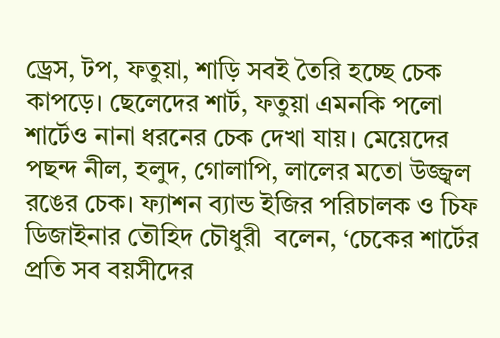ড্রেস, টপ, ফতুয়া, শাড়ি সবই তৈরি হচ্ছে চেক কাপড়ে। ছেলেদের শার্ট, ফতুয়া এমনকি পলো শার্টেও নানা ধরনের চেক দেখা যায়। মেয়েদের পছন্দ নীল, হলুদ, গোলাপি, লালের মতো উজ্জ্বল রঙের চেক। ফ্যাশন ব্যান্ড ইজির পরিচালক ও চিফ ডিজাইনার তৌহিদ চৌধুরী  বলেন, ‘চেকের শার্টের প্রতি সব বয়সীদের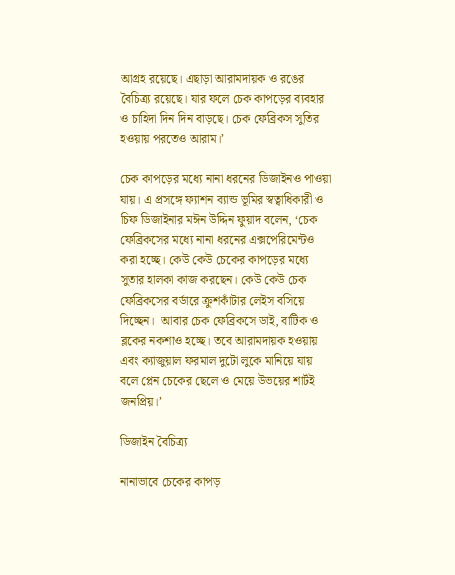আগ্রহ রয়েছে। এছাড়া আরামদায়ক ও রঙের বৈচিত্র্য রয়েছে। যার ফলে চেক কাপড়ের ব্যবহার ও চাহিদা দিন দিন বাড়ছে। চেক ফেব্রিকস সুতির হওয়ায় পরতেও আরাম।’

চেক কাপড়ের মধ্যে নানা ধরনের ডিজাইনও পাওয়া যায়। এ প্রসঙ্গে ফ্যাশন ব্যান্ড ভূমির স্বত্বাধিকারী ও চিফ ডিজাইনার মঈন উদ্দিন ফুয়াদ বলেন, ‘চেক ফেব্রিকসের মধ্যে নানা ধরনের এক্সপেরিমেন্টও করা হচ্ছে। কেউ কেউ চেকের কাপড়ের মধ্যে সুতার হালকা কাজ করছেন। কেউ কেউ চেক ফেব্রিকসের বর্ডারে ক্রুশকাঁটার লেইস বসিয়ে দিচ্ছেন।  আবার চেক ফেব্রিকসে ডাই, বাটিক ও ব্লকের নকশাও হচ্ছে। তবে আরামদায়ক হওয়ায় এবং ক্যাজুয়াল ফরমাল দুটো লুকে মানিয়ে যায় বলে প্লেন চেকের ছেলে ও মেয়ে উভয়ের শার্টই জনপ্রিয়।’

ডিজাইন বৈচিত্র্য

নানাভাবে চেকের কাপড়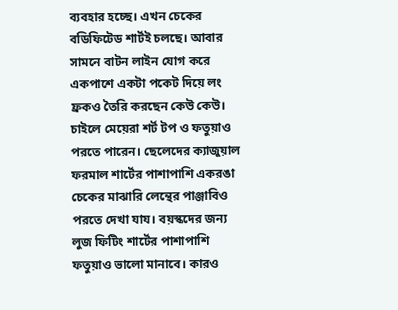ব্যবহার হচ্ছে। এখন চেকের বডিফিটেড শার্টই চলছে। আবার সামনে বাটন লাইন যোগ করে একপাশে একটা পকেট দিয়ে লং ফ্রকও তৈরি করছেন কেউ কেউ। চাইলে মেয়েরা শর্ট টপ ও ফতুয়াও পরতে পারেন। ছেলেদের ক্যাজুয়াল ফরমাল শার্টের পাশাপাশি একরঙা চেকের মাঝারি লেন্থের পাঞ্জাবিও পরতে দেখা যায। বয়স্কদের জন্য লুজ ফিটিং শার্টের পাশাপাশি ফতুয়াও ভালো মানাবে। কারও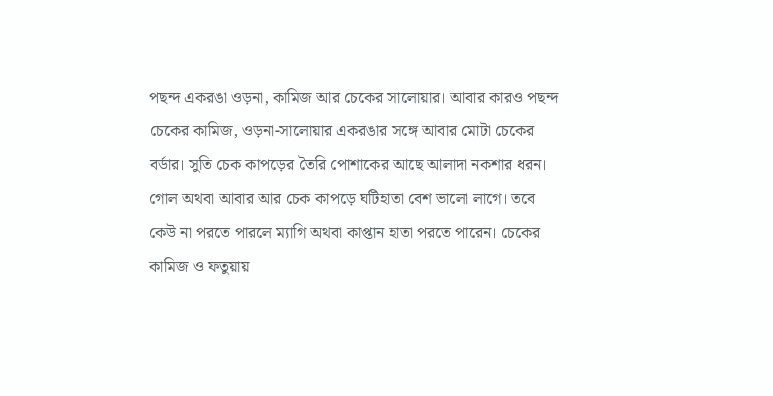পছন্দ একরঙা ওড়না, কামিজ আর চেকের সালোয়ার। আবার কারও পছন্দ চেকের কামিজ, ওড়না-সালোয়ার একরঙার সঙ্গে আবার মোটা চেকের বর্ডার। সুতি চেক কাপড়ের তৈরি পোশাকের আছে আলাদা নকশার ধরন। গোল অথবা আবার আর চেক কাপড়ে ঘটিহাতা বেশ ভালো লাগে। তবে কেউ না পরতে পারলে ম্যাগি অথবা কাপ্তান হাতা পরতে পারেন। চেকের কামিজ ও ফতুয়ায়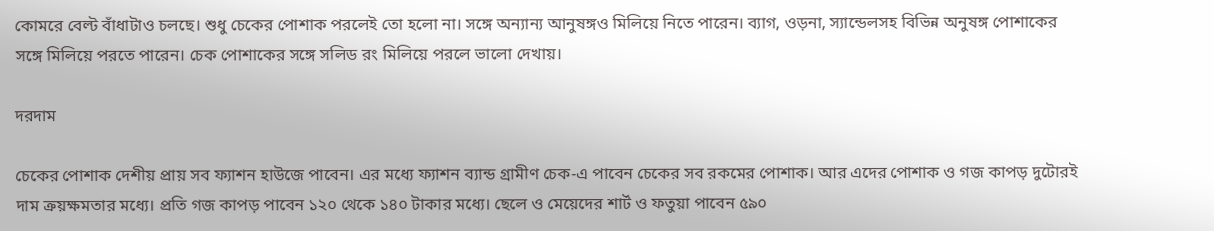কোমরে বেল্ট বাঁধাটাও চলছে। শুধু চেকের পোশাক পরলেই তো হলো না। সঙ্গে অন্যান্য আনুষঙ্গও মিলিয়ে নিতে পারেন। ব্যাগ, ওড়না, স্যান্ডেলসহ বিভিন্ন অনুষঙ্গ পোশাকের সঙ্গে মিলিয়ে পরতে পারেন। চেক পোশাকের সঙ্গে সলিড রং মিলিয়ে পরলে ভালো দেখায়।

দরদাম

চেকের পোশাক দেশীয় প্রায় সব ফ্যাশন হাউজে পাবেন। এর মধ্যে ফ্যাশন ব্যান্ড গ্রামীণ চেক-এ পাবেন চেকের সব রকমের পোশাক। আর এদের পোশাক ও গজ কাপড় দুটোরই দাম ক্রয়ক্ষমতার মধ্যে। প্রতি গজ কাপড় পাবেন ১২০ থেকে ১৪০ টাকার মধ্যে। ছেলে ও মেয়েদের শার্ট ও ফতুয়া পাবেন ৫৯০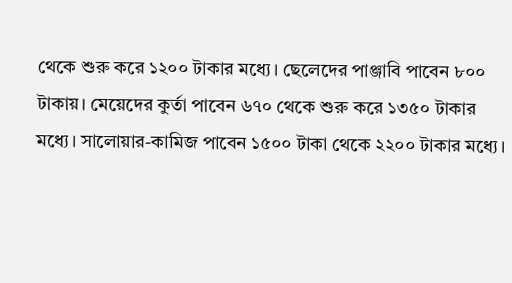থেকে শুরু করে ১২০০ টাকার মধ্যে। ছেলেদের পাঞ্জাবি পাবেন ৮০০ টাকায়। মেয়েদের কুর্তা পাবেন ৬৭০ থেকে শুরু করে ১৩৫০ টাকার মধ্যে। সালোয়ার-কামিজ পাবেন ১৫০০ টাকা থেকে ২২০০ টাকার মধ্যে।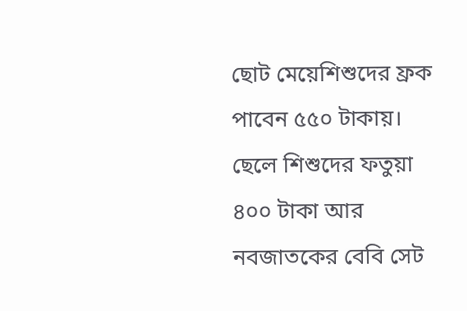ছোট মেয়েশিশুদের ফ্রক পাবেন ৫৫০ টাকায়। ছেলে শিশুদের ফতুয়া ৪০০ টাকা আর নবজাতকের বেবি সেট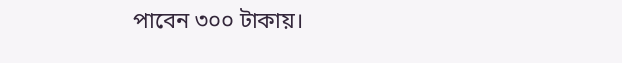পাবেন ৩০০ টাকায়।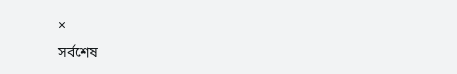×
সর্বশেষ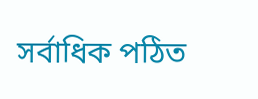সর্বাধিক পঠিত